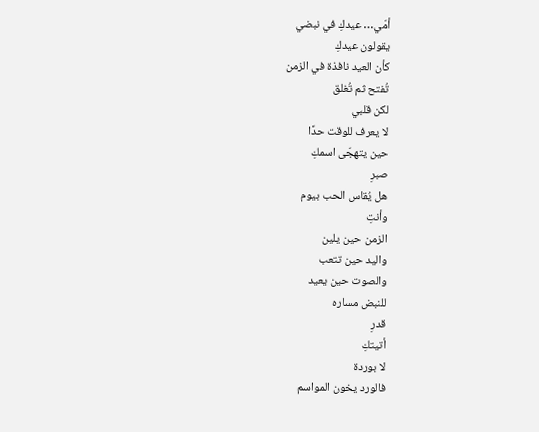أمّي… عيدكِ في نبضي
يقولون عيدكِ
كأن العيد نافذة في الزمن
تُفتح ثم تُغلق
لكن قلبي
لا يعرف للوقت حدًا
حين يتهجّى اسمكِ
صبرِ
هل يُقاس الحب بيوم
وأنتِ
الزمن حين يلين
واليد حين تتعب
والصوت حين يعيد
للنبض مساره
قدرِ
أتيتكِ
لا بوردة
فالورد يخون المواسم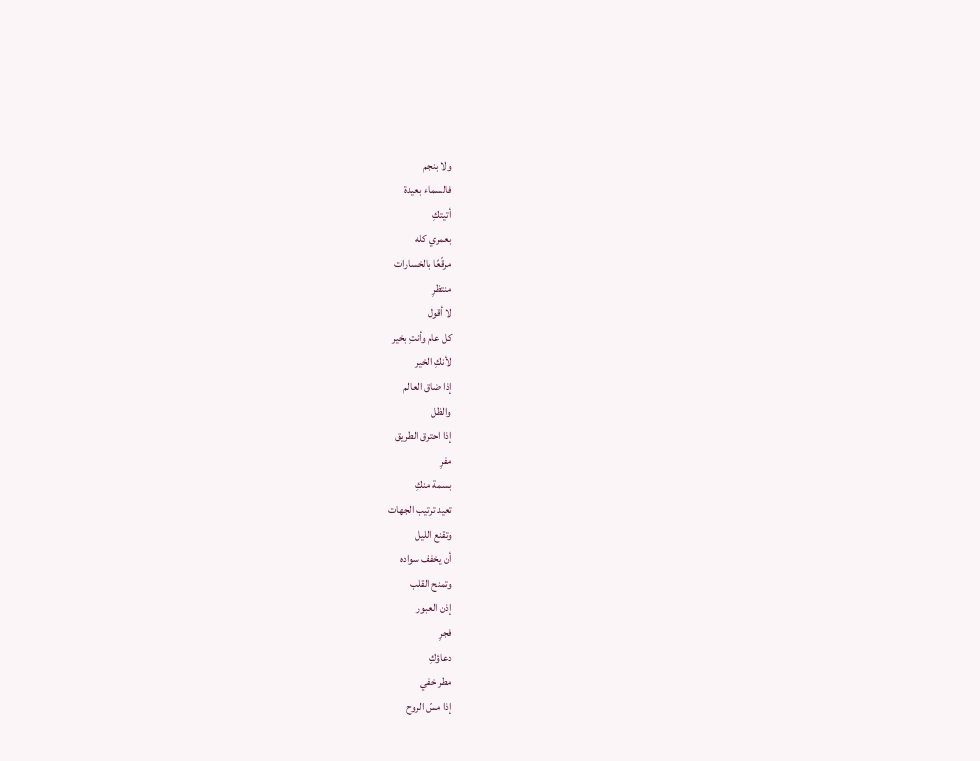ولا بنجم
فالسماء بعيدة
أتيتكِ
بعمري كله
مرقّعًا بالخسارات
منتظرِ
لا أقول
كل عام وأنتِ بخير
لأنكِ الخير
إذا ضاق العالم
والظل
إذا احترق الطريق
مفرِ
بسمة منكِ
تعيد ترتيب الجهات
وتقنع الليل
أن يخفف سواده
وتمنح القلب
إذن العبور
فجرِ
دعاؤكِ
مطر خفي
إذا مسّ الروح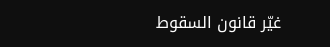غيّر قانون السقوط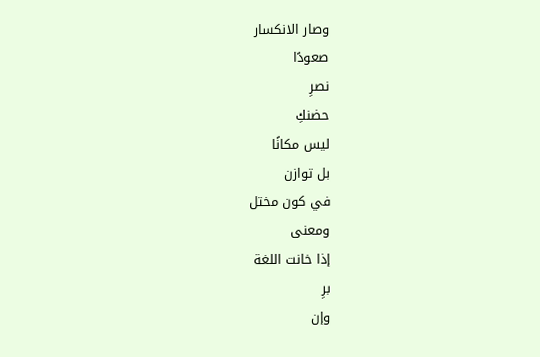وصار الانكسار
صعودًا
نصرِ
حضنكِ
ليس مكانًا
بل توازن
في كون مختل
ومعنى
إذا خانت اللغة
برِ
وإن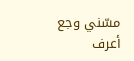مسّني وجع
أعرف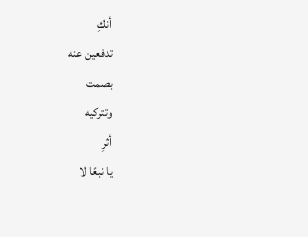أنكِ
تدفعين عنه
بصمت
وتتركيه
أثرِ
يا نبعًا لا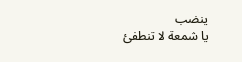ينضب
يا شمعة لا تنطفئ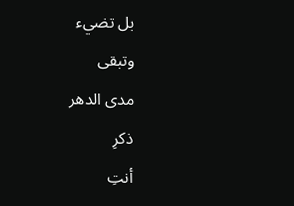بل تضيء
وتبقى
مدى الدهر
ذكرِ
أنتِ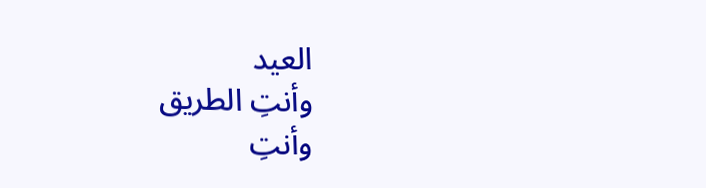العيد
وأنتِ الطريق
وأنتِ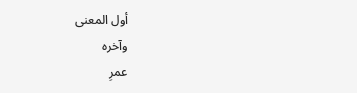أول المعنى
وآخره
عمرِ